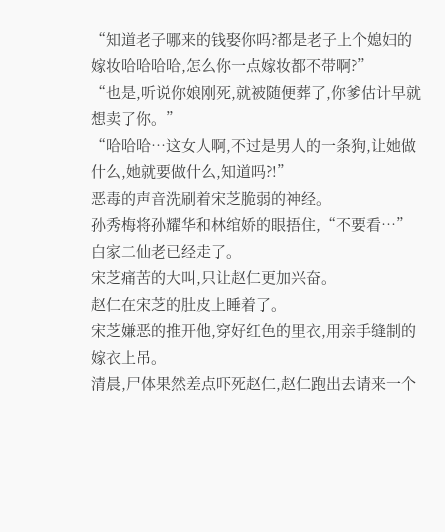“知道老子哪来的钱娶你吗?都是老子上个媳妇的嫁妆哈哈哈哈,怎么你一点嫁妆都不带啊?”
“也是,听说你娘刚死,就被随便葬了,你爹估计早就想卖了你。”
“哈哈哈…这女人啊,不过是男人的一条狗,让她做什么,她就要做什么,知道吗?!”
恶毒的声音洗刷着宋芝脆弱的神经。
孙秀梅将孙耀华和林绾娇的眼捂住,“不要看…”
白家二仙老已经走了。
宋芝痛苦的大叫,只让赵仁更加兴奋。
赵仁在宋芝的肚皮上睡着了。
宋芝嫌恶的推开他,穿好红色的里衣,用亲手缝制的嫁衣上吊。
清晨,尸体果然差点吓死赵仁,赵仁跑出去请来一个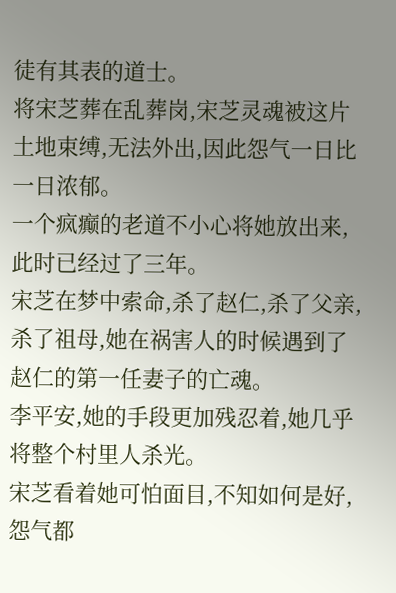徒有其表的道士。
将宋芝葬在乱葬岗,宋芝灵魂被这片土地束缚,无法外出,因此怨气一日比一日浓郁。
一个疯癫的老道不小心将她放出来,此时已经过了三年。
宋芝在梦中索命,杀了赵仁,杀了父亲,杀了祖母,她在祸害人的时候遇到了赵仁的第一任妻子的亡魂。
李平安,她的手段更加残忍着,她几乎将整个村里人杀光。
宋芝看着她可怕面目,不知如何是好,怨气都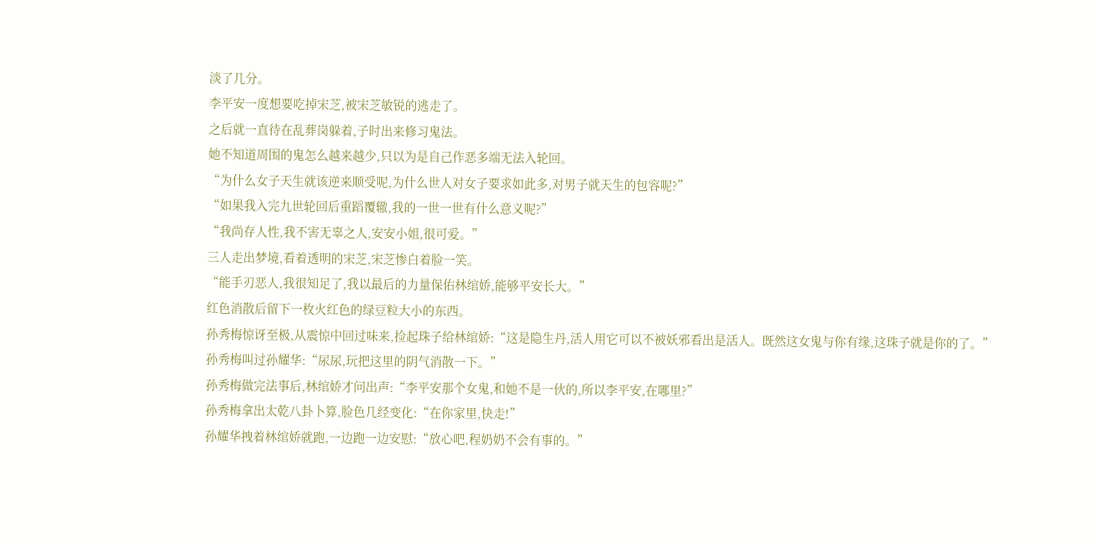淡了几分。
李平安一度想要吃掉宋芝,被宋芝敏锐的逃走了。
之后就一直待在乱葬岗躲着,子时出来修习鬼法。
她不知道周围的鬼怎么越来越少,只以为是自己作恶多端无法入轮回。
“为什么女子天生就该逆来顺受呢,为什么世人对女子要求如此多,对男子就天生的包容呢?”
“如果我入完九世轮回后重蹈覆辙,我的一世一世有什么意义呢?”
“我尚存人性,我不害无辜之人,安安小姐,很可爱。”
三人走出梦境,看着透明的宋芝,宋芝惨白着脸一笑。
“能手刃恶人,我很知足了,我以最后的力量保佑林绾娇,能够平安长大。”
红色消散后留下一枚火红色的绿豆粒大小的东西。
孙秀梅惊讶至极,从震惊中回过味来,捡起珠子给林绾娇:“这是隐生丹,活人用它可以不被妖邪看出是活人。既然这女鬼与你有缘,这珠子就是你的了。”
孙秀梅叫过孙耀华:“尿尿,玩把这里的阴气消散一下。”
孙秀梅做完法事后,林绾娇才问出声:“李平安那个女鬼,和她不是一伙的,所以李平安,在哪里?”
孙秀梅拿出太乾八卦卜算,脸色几经变化:“在你家里,快走!”
孙耀华拽着林绾娇就跑,一边跑一边安慰:“放心吧,程奶奶不会有事的。”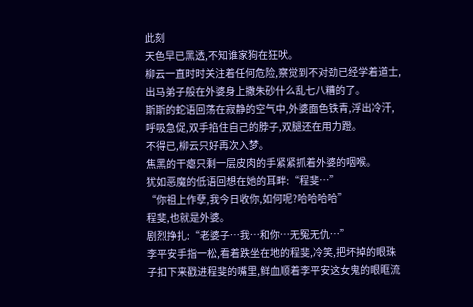此刻
天色早已黑透,不知谁家狗在狂吠。
柳云一直时时关注着任何危险,察觉到不对劲已经学着道士,出马弟子般在外婆身上撒朱砂什么乱七八糟的了。
斯斯的蛇语回荡在寂静的空气中,外婆面色铁青,浮出冷汗,呼吸急促,双手掐住自己的脖子,双腿还在用力蹬。
不得已,柳云只好再次入梦。
焦黑的干瘪只剩一层皮肉的手紧紧抓着外婆的咽喉。
犹如恶魔的低语回想在她的耳畔:“程斐…”
“你祖上作孽,我今日收你,如何呢?哈哈哈哈”
程斐,也就是外婆。
剧烈挣扎:“老婆子…我…和你…无冤无仇…”
李平安手指一松,看着跌坐在地的程斐,冷笑,把坏掉的眼珠子扣下来戳进程斐的嘴里,鲜血顺着李平安这女鬼的眼眶流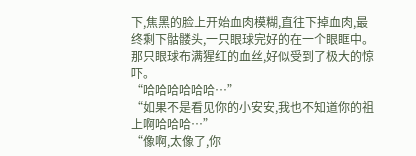下,焦黑的脸上开始血肉模糊,直往下掉血肉,最终剩下骷髅头,一只眼球完好的在一个眼眶中。
那只眼球布满猩红的血丝,好似受到了极大的惊吓。
“哈哈哈哈哈哈…”
“如果不是看见你的小安安,我也不知道你的祖上啊哈哈哈…”
“像啊,太像了,你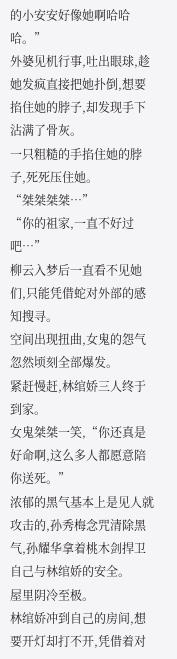的小安安好像她啊哈哈哈。”
外婆见机行事,吐出眼球,趁她发疯直接把她扑倒,想要掐住她的脖子,却发现手下沾满了骨灰。
一只粗糙的手掐住她的脖子,死死压住她。
“桀桀桀桀…”
“你的祖家,一直不好过吧…”
柳云入梦后一直看不见她们,只能凭借蛇对外部的感知搜寻。
空间出现扭曲,女鬼的怨气忽然顷刻全部爆发。
紧赶慢赶,林绾娇三人终于到家。
女鬼桀桀一笑,“你还真是好命啊,这么多人都愿意陪你送死。”
浓郁的黑气基本上是见人就攻击的,孙秀梅念咒清除黑气,孙耀华拿着桃木剑捍卫自己与林绾娇的安全。
屋里阴冷至极。
林绾娇冲到自己的房间,想要开灯却打不开,凭借着对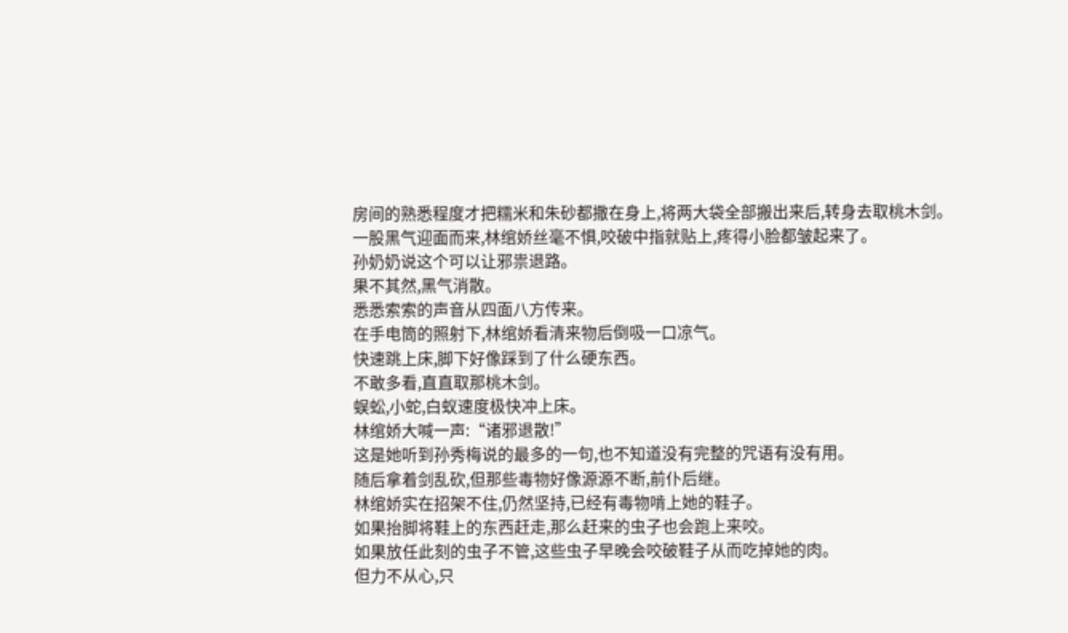房间的熟悉程度才把糯米和朱砂都撒在身上,将两大袋全部搬出来后,转身去取桃木剑。
一股黑气迎面而来,林绾娇丝毫不惧,咬破中指就贴上,疼得小脸都皱起来了。
孙奶奶说这个可以让邪祟退路。
果不其然,黑气消散。
悉悉索索的声音从四面八方传来。
在手电筒的照射下,林绾娇看清来物后倒吸一口凉气。
快速跳上床,脚下好像踩到了什么硬东西。
不敢多看,直直取那桃木剑。
蜈蚣,小蛇,白蚁速度极快冲上床。
林绾娇大喊一声:“诸邪退散!”
这是她听到孙秀梅说的最多的一句,也不知道没有完整的咒语有没有用。
随后拿着剑乱砍,但那些毒物好像源源不断,前仆后继。
林绾娇实在招架不住,仍然坚持,已经有毒物啃上她的鞋子。
如果抬脚将鞋上的东西赶走,那么赶来的虫子也会跑上来咬。
如果放任此刻的虫子不管,这些虫子早晚会咬破鞋子从而吃掉她的肉。
但力不从心,只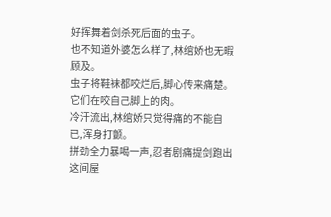好挥舞着剑杀死后面的虫子。
也不知道外婆怎么样了,林绾娇也无暇顾及。
虫子将鞋袜都咬烂后,脚心传来痛楚。
它们在咬自己脚上的肉。
冷汗流出,林绾娇只觉得痛的不能自已,浑身打颤。
拼劲全力暴喝一声,忍者剧痛提剑跑出这间屋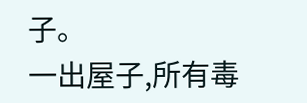子。
一出屋子,所有毒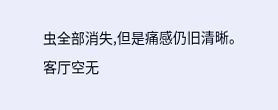虫全部消失,但是痛感仍旧清晰。
客厅空无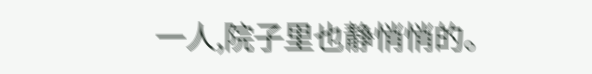一人,院子里也静悄悄的。